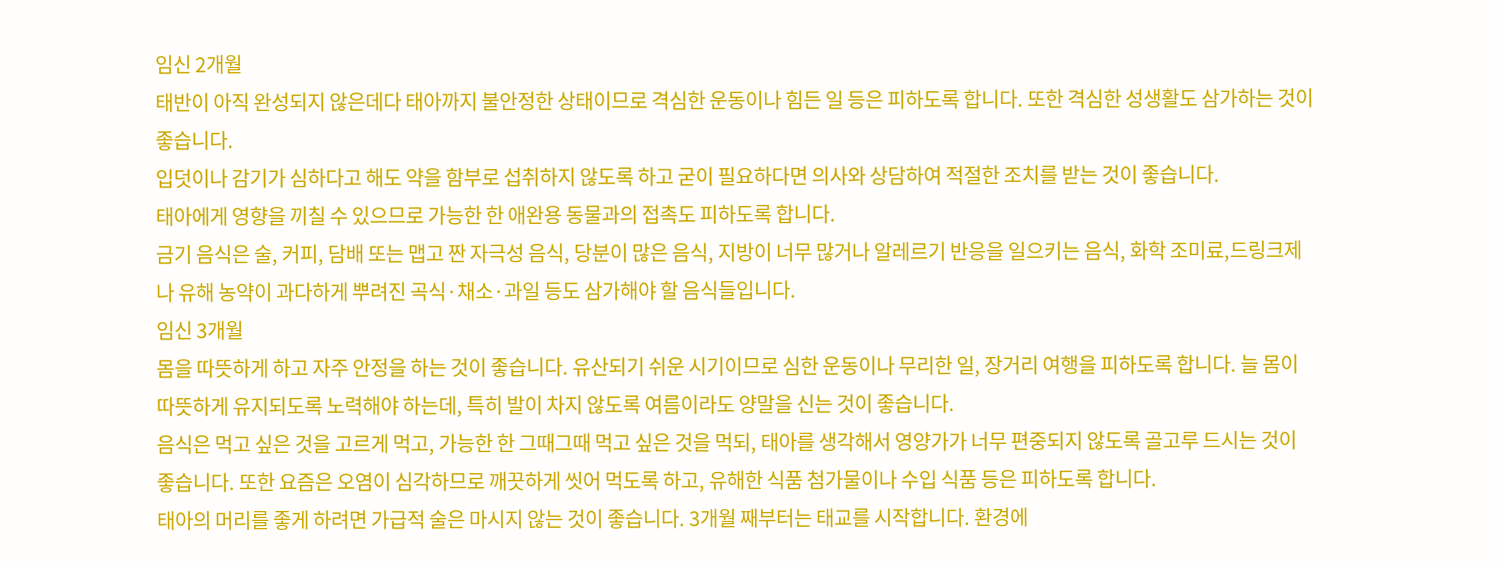임신 2개월
태반이 아직 완성되지 않은데다 태아까지 불안정한 상태이므로 격심한 운동이나 힘든 일 등은 피하도록 합니다. 또한 격심한 성생활도 삼가하는 것이 좋습니다.
입덧이나 감기가 심하다고 해도 약을 함부로 섭취하지 않도록 하고 굳이 필요하다면 의사와 상담하여 적절한 조치를 받는 것이 좋습니다.
태아에게 영향을 끼칠 수 있으므로 가능한 한 애완용 동물과의 접촉도 피하도록 합니다.
금기 음식은 술, 커피, 담배 또는 맵고 짠 자극성 음식, 당분이 많은 음식, 지방이 너무 많거나 알레르기 반응을 일으키는 음식, 화학 조미료,드링크제나 유해 농약이 과다하게 뿌려진 곡식·채소·과일 등도 삼가해야 할 음식들입니다.
임신 3개월
몸을 따뜻하게 하고 자주 안정을 하는 것이 좋습니다. 유산되기 쉬운 시기이므로 심한 운동이나 무리한 일, 장거리 여행을 피하도록 합니다. 늘 몸이 따뜻하게 유지되도록 노력해야 하는데, 특히 발이 차지 않도록 여름이라도 양말을 신는 것이 좋습니다.
음식은 먹고 싶은 것을 고르게 먹고, 가능한 한 그때그때 먹고 싶은 것을 먹되, 태아를 생각해서 영양가가 너무 편중되지 않도록 골고루 드시는 것이 좋습니다. 또한 요즘은 오염이 심각하므로 깨끗하게 씻어 먹도록 하고, 유해한 식품 첨가물이나 수입 식품 등은 피하도록 합니다.
태아의 머리를 좋게 하려면 가급적 술은 마시지 않는 것이 좋습니다. 3개월 째부터는 태교를 시작합니다. 환경에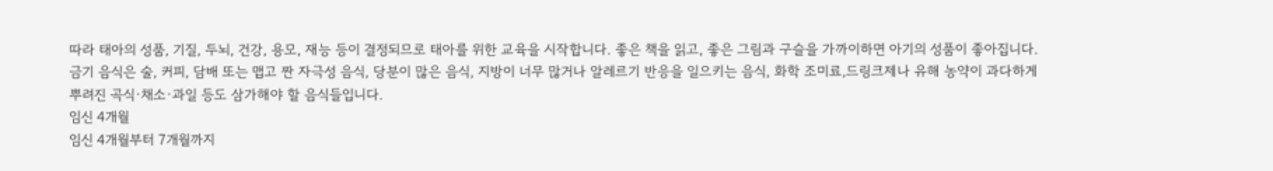따라 태아의 성품, 기질, 두뇌, 건강, 용모, 재능 등이 결정되므로 태아를 위한 교육을 시작합니다. 좋은 책을 읽고, 좋은 그림과 구슬을 가까이하면 아기의 성품이 좋아집니다.
금기 음식은 술, 커피, 담배 또는 맵고 짠 자극성 음식, 당분이 많은 음식, 지방이 너무 많거나 알레르기 반응을 일으키는 음식, 화학 조미료,드링크제나 유해 농약이 과다하게 뿌려진 곡식·채소·과일 등도 삼가해야 할 음식들입니다.
임신 4개월
임신 4개월부터 7개월까지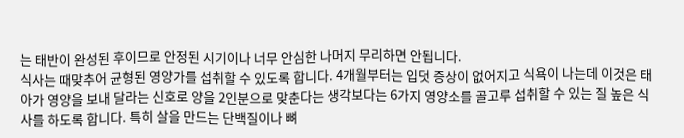는 태반이 완성된 후이므로 안정된 시기이나 너무 안심한 나머지 무리하면 안됩니다.
식사는 때맞추어 균형된 영양가를 섭취할 수 있도록 합니다. 4개월부터는 입덧 증상이 없어지고 식욕이 나는데 이것은 태아가 영양을 보내 달라는 신호로 양을 2인분으로 맞춘다는 생각보다는 6가지 영양소를 골고루 섭취할 수 있는 질 높은 식사를 하도록 합니다. 특히 살을 만드는 단백질이나 뼈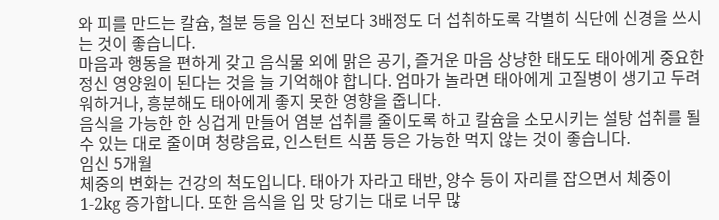와 피를 만드는 칼슘, 철분 등을 임신 전보다 3배정도 더 섭취하도록 각별히 식단에 신경을 쓰시는 것이 좋습니다.
마음과 행동을 편하게 갖고 음식물 외에 맑은 공기, 즐거운 마음 상냥한 태도도 태아에게 중요한 정신 영양원이 된다는 것을 늘 기억해야 합니다. 엄마가 놀라면 태아에게 고질병이 생기고 두려워하거나, 흥분해도 태아에게 좋지 못한 영향을 줍니다.
음식을 가능한 한 싱겁게 만들어 염분 섭취를 줄이도록 하고 칼슘을 소모시키는 설탕 섭취를 될 수 있는 대로 줄이며 청량음료, 인스턴트 식품 등은 가능한 먹지 않는 것이 좋습니다.
임신 5개월
체중의 변화는 건강의 척도입니다. 태아가 자라고 태반, 양수 등이 자리를 잡으면서 체중이 1-2kg 증가합니다. 또한 음식을 입 맛 당기는 대로 너무 많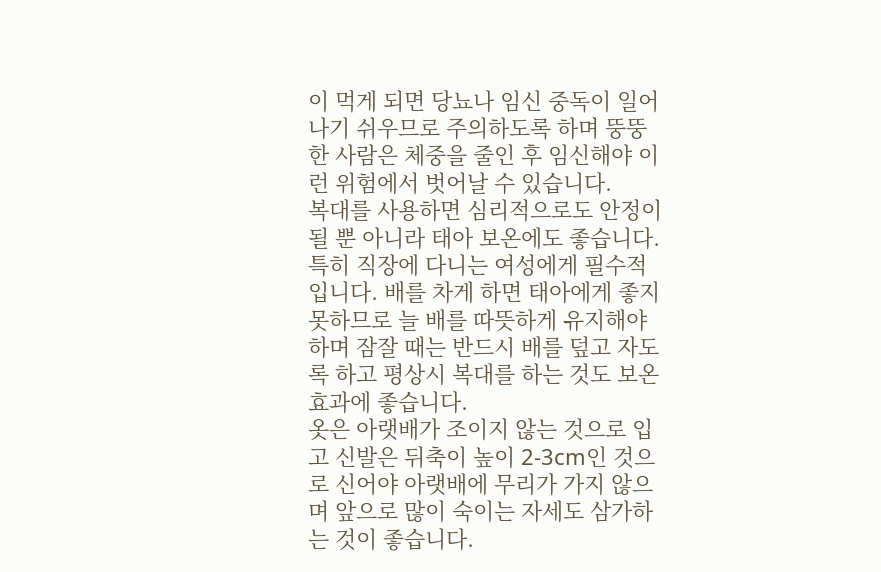이 먹게 되면 당뇨나 임신 중독이 일어나기 쉬우므로 주의하도록 하며 뚱뚱한 사람은 체중을 줄인 후 임신해야 이런 위험에서 벗어날 수 있습니다.
복대를 사용하면 심리적으로도 안정이 될 뿐 아니라 태아 보온에도 좋습니다. 특히 직장에 다니는 여성에게 필수적입니다. 배를 차게 하면 태아에게 좋지 못하므로 늘 배를 따뜻하게 유지해야 하며 잠잘 때는 반드시 배를 덮고 자도록 하고 평상시 복대를 하는 것도 보온 효과에 좋습니다.
옷은 아랫배가 조이지 않는 것으로 입고 신발은 뒤축이 높이 2-3cm인 것으로 신어야 아랫배에 무리가 가지 않으며 앞으로 많이 숙이는 자세도 삼가하는 것이 좋습니다.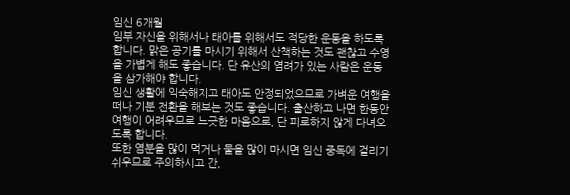임신 6개월
임부 자신을 위해서나 태아를 위해서도 적당한 운동을 하도록 합니다. 맑은 공기를 마시기 위해서 산책하는 것도 괜찮고 수영을 가볍게 해도 좋습니다. 단 유산의 염려가 있는 사람은 운동을 삼가해야 합니다.
임신 생활에 익숙해지고 태아도 안정되었으므로 가벼운 여행을 떠나 기분 전환을 해보는 것도 좋습니다. 출산하고 나면 한동안 여행이 어려우므로 느긋한 마음으로, 단 피로하지 않게 다녀오도록 합니다.
또한 염분을 많이 먹거나 물을 많이 마시면 임신 중독에 걸리기 쉬우므로 주의하시고 간,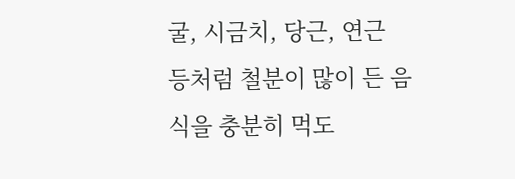굴, 시금치, 당근, 연근 등처럼 철분이 많이 든 음식을 충분히 먹도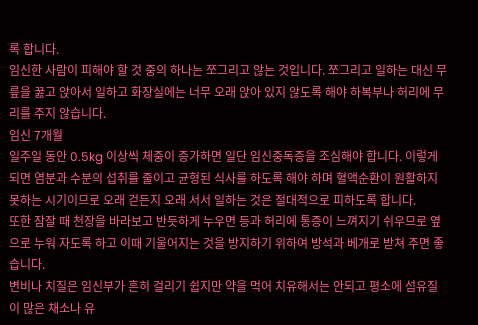록 합니다.
임신한 사람이 피해야 할 것 중의 하나는 쪼그리고 않는 것입니다. 쪼그리고 일하는 대신 무릎을 꿇고 앉아서 일하고 화장실에는 너무 오래 앉아 있지 않도록 해야 하복부나 허리에 무리를 주지 않습니다.
임신 7개월
일주일 동안 0.5kg 이상씩 체중이 증가하면 일단 임신중독증을 조심해야 합니다. 이렇게 되면 염분과 수분의 섭취를 줄이고 균형된 식사를 하도록 해야 하며 혈액순환이 원활하지 못하는 시기이므로 오래 걷든지 오래 서서 일하는 것은 절대적으로 피하도록 합니다.
또한 잠잘 때 천장을 바라보고 반듯하게 누우면 등과 허리에 통증이 느껴지기 쉬우므로 옆으로 누워 자도록 하고 이때 기울어지는 것을 방지하기 위하여 방석과 베개로 받쳐 주면 좋습니다.
변비나 치질은 임신부가 흔히 걸리기 쉽지만 약을 먹어 치유해서는 안되고 평소에 섬유질이 많은 채소나 유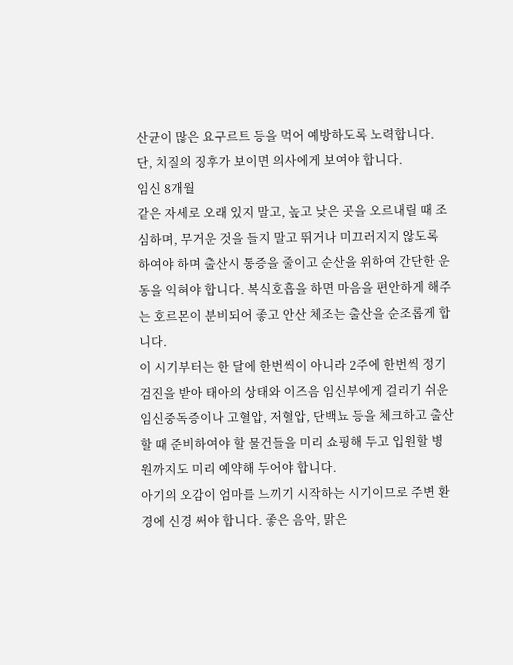산균이 많은 요구르트 등을 먹어 예방하도록 노력합니다. 단, 치질의 징후가 보이면 의사에게 보여야 합니다.
임신 8개월
같은 자세로 오래 있지 말고, 높고 낮은 곳을 오르내릴 때 조심하며, 무거운 것을 들지 말고 뛰거나 미끄러지지 않도록 하여야 하며 출산시 통증을 줄이고 순산을 위하여 간단한 운동을 익혀야 합니다. 복식호흡을 하면 마음을 편안하게 해주는 호르몬이 분비되어 좋고 안산 체조는 출산을 순조롭게 합니다.
이 시기부터는 한 달에 한번씩이 아니라 2주에 한번씩 정기 검진을 받아 태아의 상태와 이즈음 임신부에게 걸리기 쉬운 임신중독증이나 고혈압, 저혈압, 단백뇨 등을 체크하고 출산할 때 준비하여야 할 물건들을 미리 쇼핑해 두고 입원할 병원까지도 미리 예약해 두어야 합니다.
아기의 오감이 엄마를 느끼기 시작하는 시기이므로 주변 환경에 신경 써야 합니다. 좋은 음악, 맑은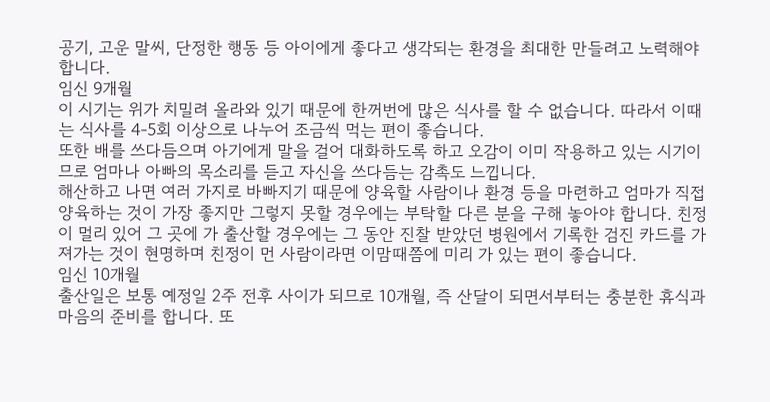공기, 고운 말씨, 단정한 행동 등 아이에게 좋다고 생각되는 환경을 최대한 만들려고 노력해야 합니다.
임신 9개월
이 시기는 위가 치밀려 올라와 있기 때문에 한꺼번에 많은 식사를 할 수 없습니다. 따라서 이때는 식사를 4-5회 이상으로 나누어 조금씩 먹는 편이 좋습니다.
또한 배를 쓰다듬으며 아기에게 말을 걸어 대화하도록 하고 오감이 이미 작용하고 있는 시기이므로 엄마나 아빠의 목소리를 듣고 자신을 쓰다듬는 감촉도 느낍니다.
해산하고 나면 여러 가지로 바빠지기 때문에 양육할 사람이나 환경 등을 마련하고 엄마가 직접 양육하는 것이 가장 좋지만 그렇지 못할 경우에는 부탁할 다른 분을 구해 놓아야 합니다. 친정이 멀리 있어 그 곳에 가 출산할 경우에는 그 동안 진찰 받았던 병원에서 기록한 검진 카드를 가져가는 것이 현명하며 친정이 먼 사람이라면 이맘때쯤에 미리 가 있는 편이 좋습니다.
임신 10개월
출산일은 보통 예정일 2주 전후 사이가 되므로 10개월, 즉 산달이 되면서부터는 충분한 휴식과 마음의 준비를 합니다. 또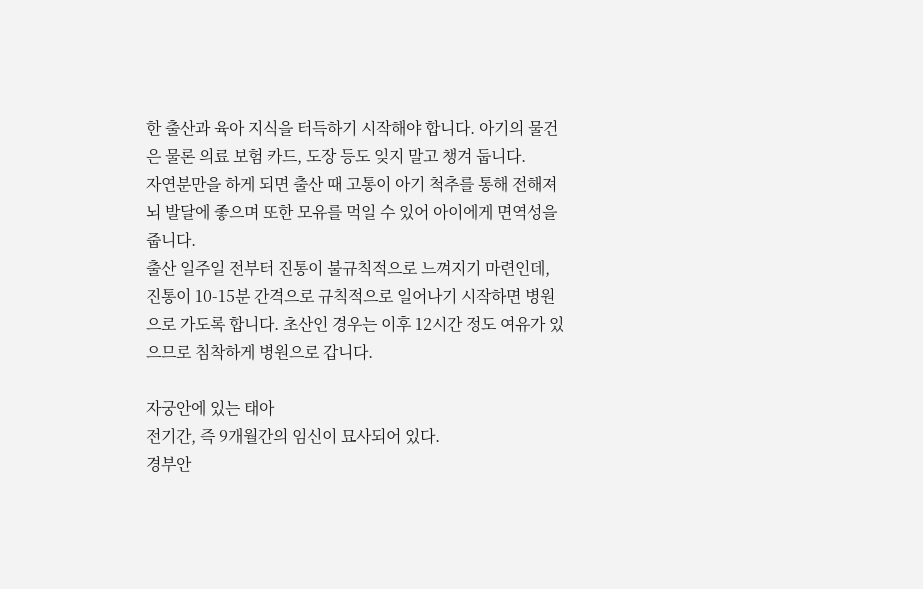한 출산과 육아 지식을 터득하기 시작해야 합니다. 아기의 물건은 물론 의료 보험 카드, 도장 등도 잊지 말고 챙겨 둡니다.
자연분만을 하게 되면 출산 때 고통이 아기 척추를 통해 전해져 뇌 발달에 좋으며 또한 모유를 먹일 수 있어 아이에게 면역성을 줍니다.
출산 일주일 전부터 진통이 불규칙적으로 느껴지기 마련인데, 진통이 10-15분 간격으로 규칙적으로 일어나기 시작하면 병원으로 가도록 합니다. 초산인 경우는 이후 12시간 정도 여유가 있으므로 침착하게 병원으로 갑니다.

자궁안에 있는 태아
전기간, 즉 9개월간의 임신이 묘사되어 있다.
경부안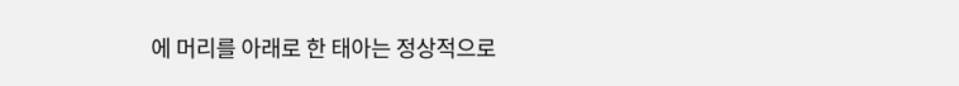에 머리를 아래로 한 태아는 정상적으로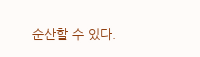순산할 수 있다.